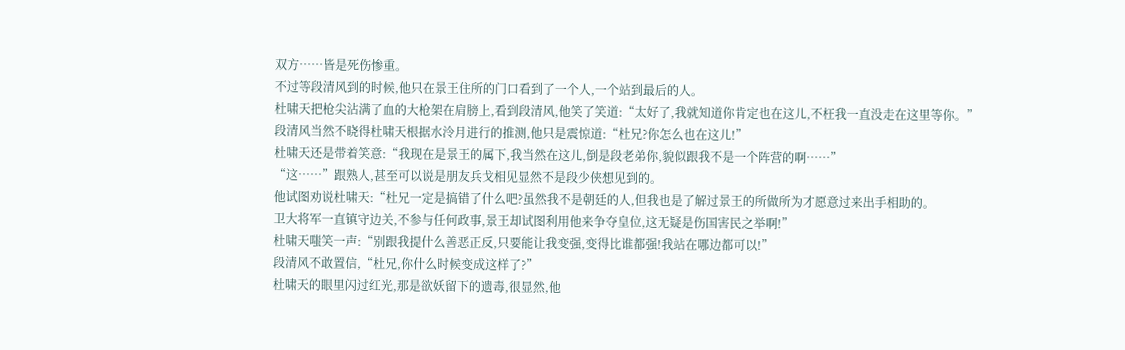双方……皆是死伤惨重。
不过等段清风到的时候,他只在景王住所的门口看到了一个人,一个站到最后的人。
杜啸天把枪尖沾满了血的大枪架在肩膀上,看到段清风,他笑了笑道:“太好了,我就知道你肯定也在这儿,不枉我一直没走在这里等你。”
段清风当然不晓得杜啸天根据水泠月进行的推测,他只是震惊道:“杜兄?你怎么也在这儿!”
杜啸天还是带着笑意:“我现在是景王的属下,我当然在这儿,倒是段老弟你,貌似跟我不是一个阵营的啊……”
“这……”跟熟人,甚至可以说是朋友兵戈相见显然不是段少侠想见到的。
他试图劝说杜啸天:“杜兄一定是搞错了什么吧?虽然我不是朝廷的人,但我也是了解过景王的所做所为才愿意过来出手相助的。
卫大将军一直镇守边关,不参与任何政事,景王却试图利用他来争夺皇位,这无疑是伤国害民之举啊!”
杜啸天嗤笑一声:“别跟我提什么善恶正反,只要能让我变强,变得比谁都强!我站在哪边都可以!”
段清风不敢置信,“杜兄,你什么时候变成这样了?”
杜啸天的眼里闪过红光,那是欲妖留下的遗毒,很显然,他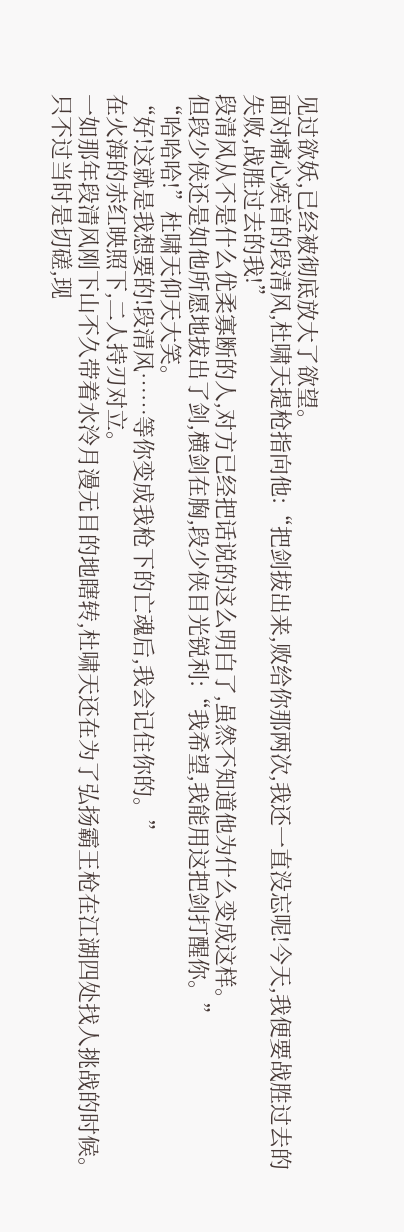见过欲妖,已经被彻底放大了欲望。
面对痛心疾首的段清风,杜啸天提枪指向他:“把剑拔出来,败给你那两次,我还一直没忘呢!今天,我便要战胜过去的失败,战胜过去的我!”
段清风从不是什么优柔寡断的人,对方已经把话说的这么明白了,虽然不知道他为什么变成这样。
但段少侠还是如他所愿地拔出了剑,横剑在胸,段少侠目光锐利:“我希望,我能用这把剑打醒你。”
“哈哈哈!”杜啸天仰天大笑。
“好!这就是我想要的!段清风……等你变成我枪下的亡魂后,我会记住你的。”
在火海的赤红映照下,二人持刃对立。
一如那年段清风刚下山不久带着水泠月漫无目的地瞎转,杜啸天还在为了弘扬霸王枪在江湖四处找人挑战的时候。
只不过当时是切磋,现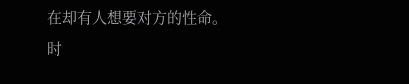在却有人想要对方的性命。
时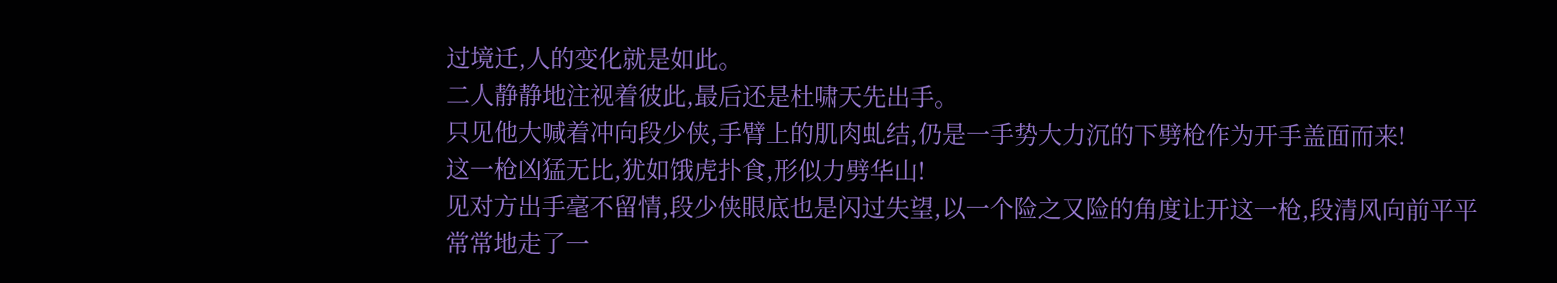过境迁,人的变化就是如此。
二人静静地注视着彼此,最后还是杜啸天先出手。
只见他大喊着冲向段少侠,手臂上的肌肉虬结,仍是一手势大力沉的下劈枪作为开手盖面而来!
这一枪凶猛无比,犹如饿虎扑食,形似力劈华山!
见对方出手毫不留情,段少侠眼底也是闪过失望,以一个险之又险的角度让开这一枪,段清风向前平平常常地走了一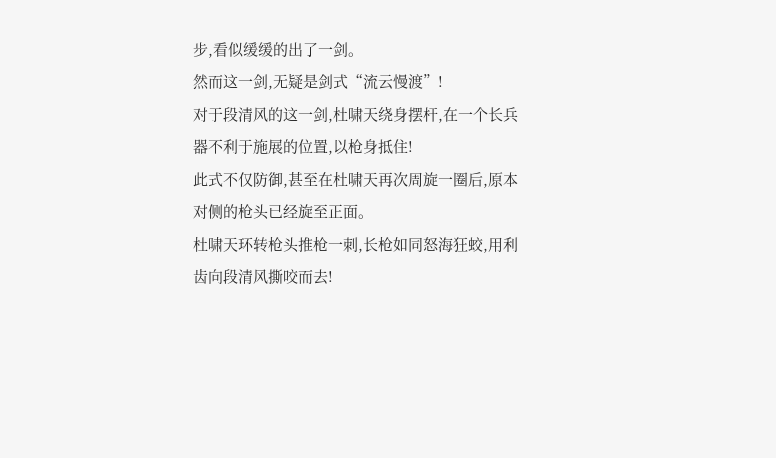步,看似缓缓的出了一剑。
然而这一剑,无疑是剑式“流云慢渡”!
对于段清风的这一剑,杜啸天绕身摆杆,在一个长兵器不利于施展的位置,以枪身抵住!
此式不仅防御,甚至在杜啸天再次周旋一圈后,原本对侧的枪头已经旋至正面。
杜啸天环转枪头推枪一刺,长枪如同怒海狂蛟,用利齿向段清风撕咬而去!